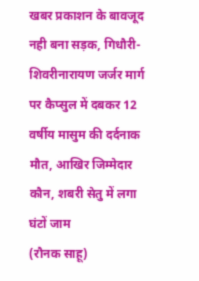खबर प्रकाशन के बावजूद नही बना सड़क, गिधौरी-शिवरीनारायण जर्जर मार्ग पर कैप्सुल में दबकर 12 वर्षीय मासुम की दर्दनाक मौत, आखिर जिम्मेदार कौन, शबरी सेतु में लगा घंटों जाम
(रौनक साहू)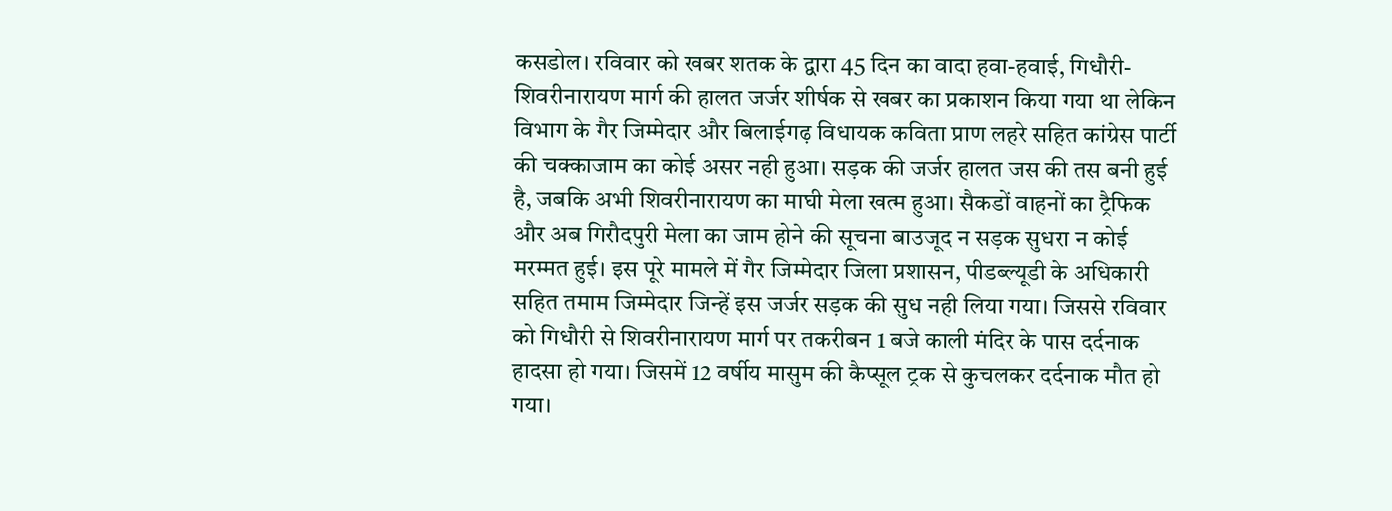कसडोल। रविवार को खबर शतक के द्वारा 45 दिन का वादा हवा-हवाई, गिधौरी-शिवरीनारायण मार्ग की हालत जर्जर शीर्षक से खबर का प्रकाशन किया गया था लेकिन विभाग के गैर जिम्मेदार और बिलाईगढ़ विधायक कविता प्राण लहरे सहित कांग्रेस पार्टी की चक्काजाम का कोई असर नही हुआ। सड़क की जर्जर हालत जस की तस बनी हुई है, जबकि अभी शिवरीनारायण का माघी मेला खत्म हुआ। सैकडों वाहनों का ट्रैफिक और अब गिरौदपुरी मेला का जाम होने की सूचना बाउजूद न सड़क सुधरा न कोई मरम्मत हुई। इस पूरे मामले में गैर जिम्मेदार जिला प्रशासन, पीडब्ल्यूडी के अधिकारी सहित तमाम जिम्मेदार जिन्हें इस जर्जर सड़क की सुध नही लिया गया। जिससे रविवार को गिधौरी से शिवरीनारायण मार्ग पर तकरीबन 1 बजे काली मंदिर के पास दर्दनाक हादसा हो गया। जिसमें 12 वर्षीय मासुम की कैप्सूल ट्रक से कुचलकर दर्दनाक मौत हो गया।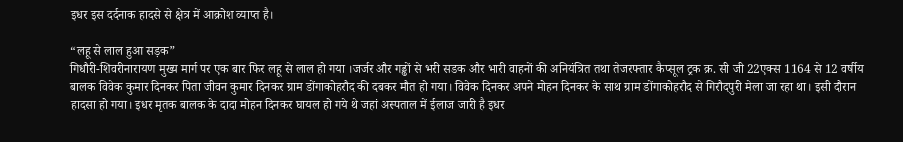इधर इस दर्दनाक हादसे से क्षेत्र में आक्रोश व्याप्त है।

“लहू से लाल हुआ सड़क”
गिधौरी-शिवरीनारायण मुख्य मार्ग पर एक बार फिर लहू से लाल हो गया ।जर्जर और गड्ढों से भरी सडक और भारी वाहनों की अनियंत्रित तथा तेजरफ्तार कैप्सूल ट्रक क्र. सी जी 22एक्स 1164 से 12 वर्षीय बालक विवेक कुमार दिनकर पिता जीवन कुमार दिनकर ग्राम डोंगाकोहरौद की दबकर मौत हो गया। विवेक दिनकर अपने मोहन दिनकर के साथ ग्राम डोंगाकोहरौद से गिरौदपुरी मेला जा रहा था। इसी दौरान हादसा हो गया। इधर मृतक बालक के दादा मोहन दिनकर घायल हो गये थे जहां अस्पताल में ईलाज जारी है इधर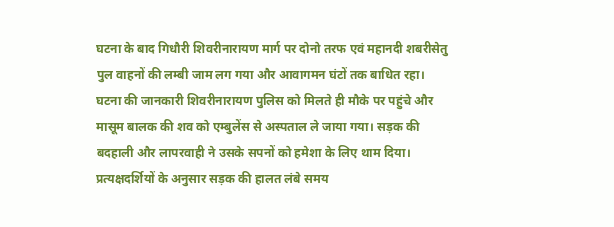घटना के बाद गिधौरी शिवरीनारायण मार्ग पर दोनो तरफ एवं महानदी शबरीसेतु पुल वाहनों की लम्बी जाम लग गया और आवागमन घंटों तक बाधित रहा। घटना की जानकारी शिवरीनारायण पुलिस को मिलते ही मौके पर पहुंचे और मासूम बालक की शव को एम्बुलेंस से अस्पताल ले जाया गया। सड़क की बदहाली और लापरवाही ने उसके सपनों को हमेशा के लिए थाम दिया। प्रत्यक्षदर्शियों के अनुसार सड़क की हालत लंबे समय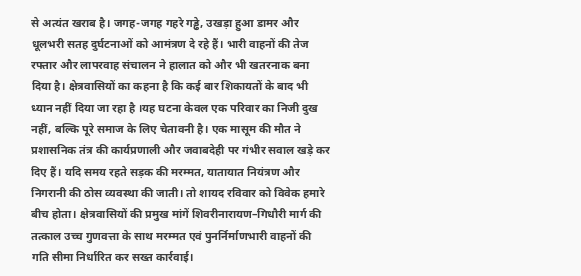से अत्यंत खराब है। जगह-जगह गहरे गड्ढे, उखड़ा हुआ डामर और धूलभरी सतह दुर्घटनाओं को आमंत्रण दे रहे हैं। भारी वाहनों की तेज रफ्तार और लापरवाह संचालन ने हालात को और भी खतरनाक बना दिया है। क्षेत्रवासियों का कहना है कि कई बार शिकायतों के बाद भी ध्यान नहीं दिया जा रहा है ।यह घटना केवल एक परिवार का निजी दुख नहीं, बल्कि पूरे समाज के लिए चेतावनी है। एक मासूम की मौत ने प्रशासनिक तंत्र की कार्यप्रणाली और जवाबदेही पर गंभीर सवाल खड़े कर दिए हैं। यदि समय रहते सड़क की मरम्मत, यातायात नियंत्रण और निगरानी की ठोस व्यवस्था की जाती। तो शायद रविवार को विवेक हमारे बीच होता। क्षेत्रवासियों की प्रमुख मांगें शिवरीनारायण–गिधौरी मार्ग की तत्काल उच्च गुणवत्ता के साथ मरम्मत एवं पुनर्निर्माणभारी वाहनों की गति सीमा निर्धारित कर सख्त कार्रवाई।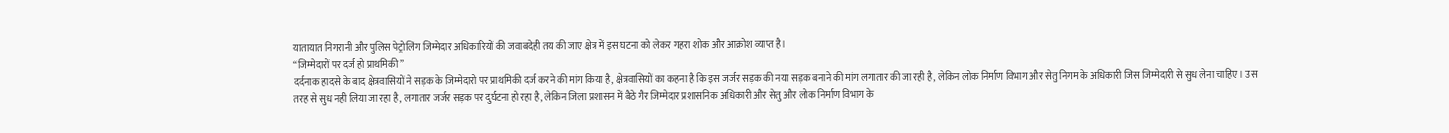यातायात निगरानी और पुलिस पेट्रोलिंग जिम्मेदार अधिकारियों की जवाबदेही तय की जाए क्षेत्र में इस घटना को लेकर गहरा शोक और आक्रोश व्याप्त है।
“जिम्मेदारों पर दर्ज हो प्राथमिकी”
दर्दनाक हादसे के बाद क्षेत्रवासियों ने सड़क के जिम्मेदारो पर प्राथमिकी दर्ज करने की मांग किया है, क्षेत्रवासियों का कहना है कि इस जर्जर सड़क की नया सड़क बनाने की मांग लगातार की जा रही है, लेकिन लोक निर्माण विभाग और सेतु निगम के अधिकारी जिस जिम्मेदारी से सुध लेना चाहिए। उस तरह से सुध नही लिया जा रहा है, लगातार जर्जर सड़क पर दुर्घटना हो रहा है, लेकिन जिला प्रशासन में बैठे गैर जिम्मेदार प्रशासनिक अधिकारी और सेतु और लोक निर्माण विभाग के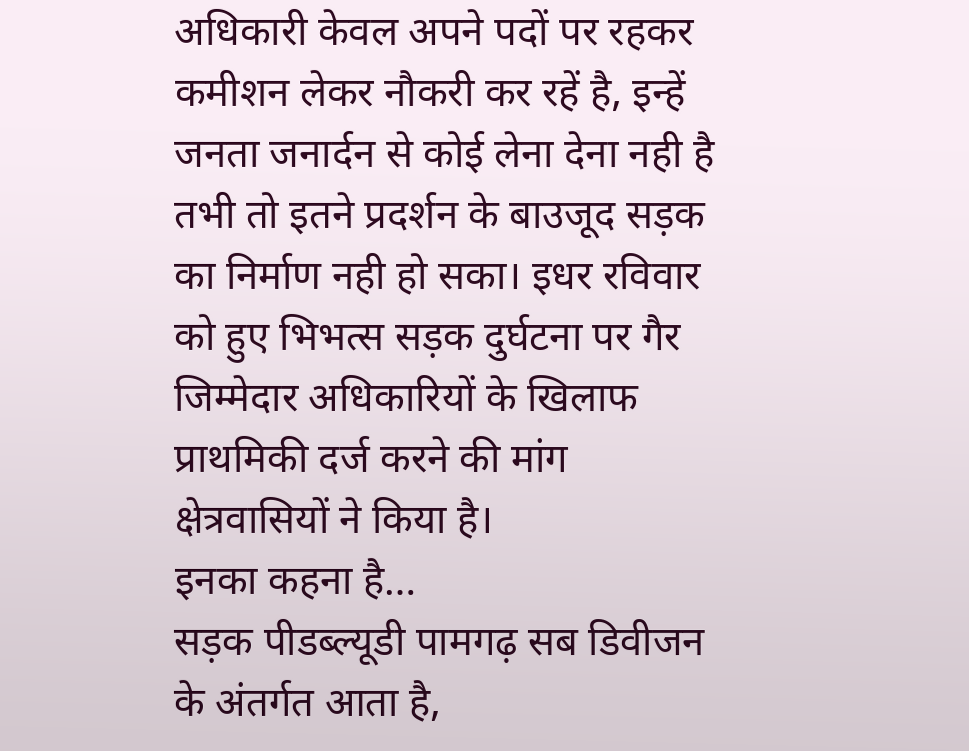अधिकारी केवल अपने पदों पर रहकर कमीशन लेकर नौकरी कर रहें है, इन्हें जनता जनार्दन से कोई लेना देना नही है तभी तो इतने प्रदर्शन के बाउजूद सड़क का निर्माण नही हो सका। इधर रविवार को हुए भिभत्स सड़क दुर्घटना पर गैर जिम्मेदार अधिकारियों के खिलाफ प्राथमिकी दर्ज करने की मांग क्षेत्रवासियों ने किया है।
इनका कहना है…
सड़क पीडब्ल्यूडी पामगढ़ सब डिवीजन के अंतर्गत आता है,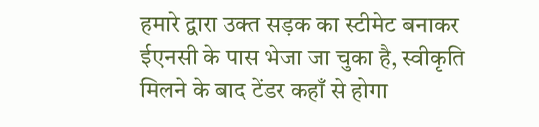हमारे द्वारा उक्त सड़क का स्टीमेट बनाकर ईएनसी के पास भेजा जा चुका है, स्वीकृति मिलने के बाद टेंडर कहाँ से होगा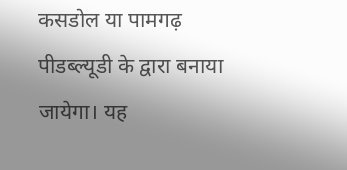कसडोल या पामगढ़ पीडब्ल्यूडी के द्वारा बनाया जायेगा। यह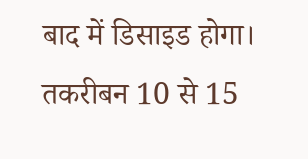बाद में डिसाइड होगा। तकरीबन 10 से 15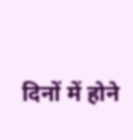दिनों में होने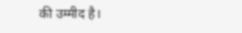की उम्मीद है।